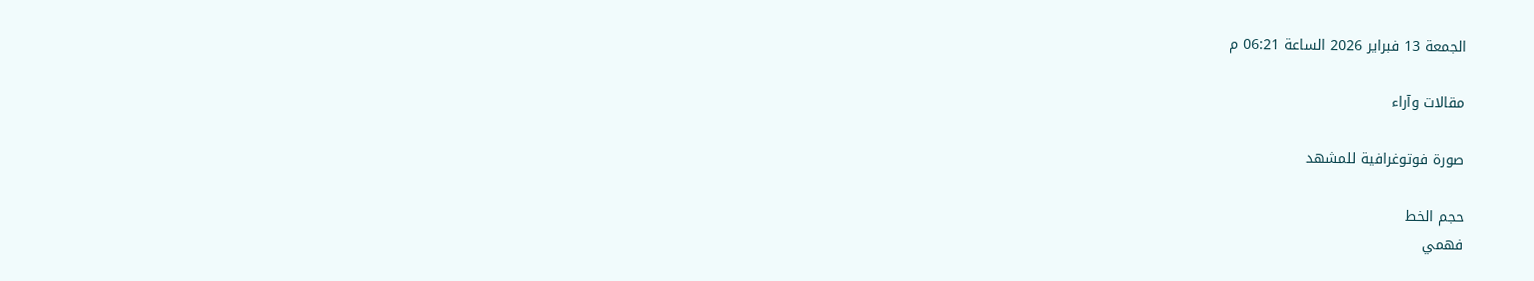الجمعة 13 فبراير 2026 الساعة 06:21 م

مقالات وآراء

صورة فوتوغرافية للمشهد

حجم الخط
فهمي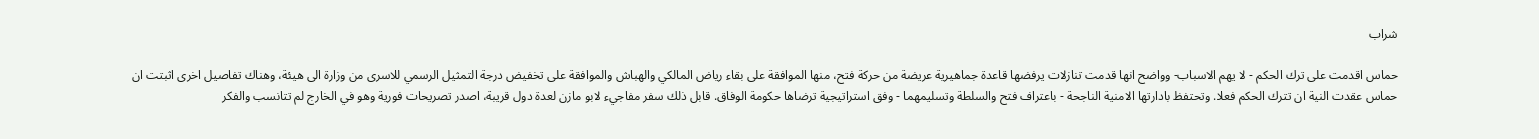شراب

حماس اقدمت على ترك الحكم - لا يهم الاسباب- وواضح انها قدمت تنازلات يرفضها قاعدة جماهيرية عريضة من حركة فتح، منها الموافقة على بقاء رياض المالكي والهباش والموافقة على تخفيض درجة التمثيل الرسمي للاسرى من وزارة الى هيئة، وهناك تفاصيل اخرى اثبتت ان حماس عقدت النية ان تترك الحكم فعلا. وتحتفظ بادارتها الامنية الناجحة - باعتراف فتح والسلطة وتسليمهما - وفق استراتيجية ترضاها حكومة الوفاق. قابل ذلك سفر مفاجيء لابو مازن لعدة دول قريبة، اصدر تصريحات فورية وهو في الخارج لم تتانسب والفكر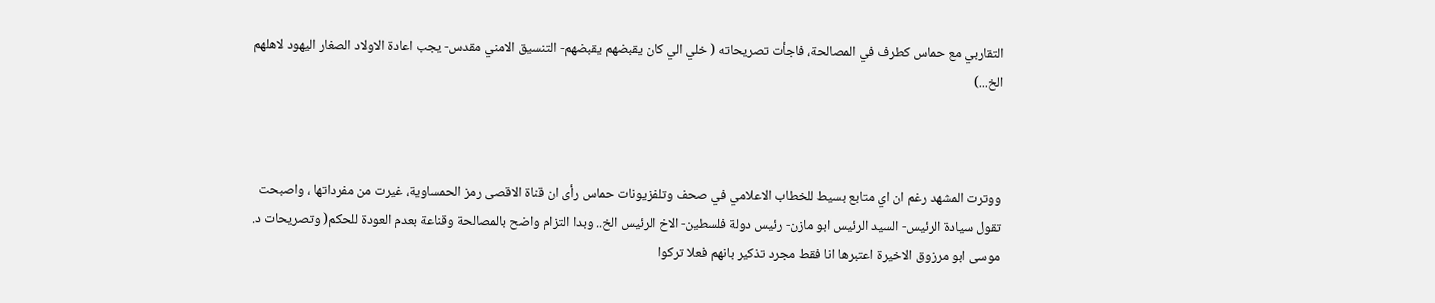التقاربي مع حماس كطرف في المصالحة، فاجأت تصريحاته ( خلي الي كان يقبضهم يقبضهم- التنسيق الامني مقدس- يجب اعادة الاولاد الصغار اليهود لاهلهم الخ...)



ووترت المشهد رغم ان اي متابع بسيط للخطاب الاعلامي في صحف وتلفزيونات حماس رأى ان قناة الاقصى رمز الحمساوية، غيرت من مفرداتها ، واصبحت تقول سيادة الرئيس- السيد الرئيس ابو مازن- رئيس دولة فلسطين- الاخ الرئيس الخ.. وبدا التزام واضح بالمصالحة وقناعة بعدم العودة للحكم( وتصريحات د. موسى ابو مرزوق الاخيرة اعتبرها انا فقط مجرد تذكير بانهم فعلا تركوا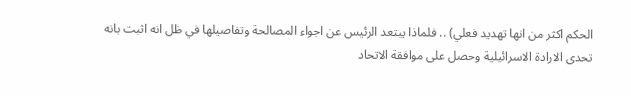الحكم اكثر من انها تهديد فعلي) .. فلماذا يبتعد الرئيس عن اجواء المصالحة وتفاصيلها في ظل انه اثبت بانه تحدى الارادة الاسرائيلية وحصل على موافقة الاتحاد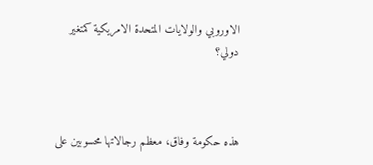الاوروبي والولايات المتحدة الامريكية كمتغير دولي؟



هذه حكومة وفاق، معظم رجالاتها محسوبين على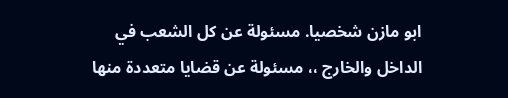ابو مازن شخصيا. مسئولة عن كل الشعب في الداخل والخارج ،، مسئولة عن قضايا متعددة منها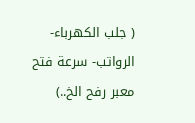( جلب الكهرباء- الرواتب- سرعة فتح معبر رفح الخ..)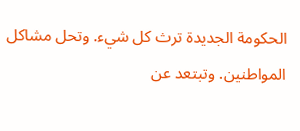الحكومة الجديدة ترث كل شيء. وتحل مشاكل المواطنين. وتبتعد عن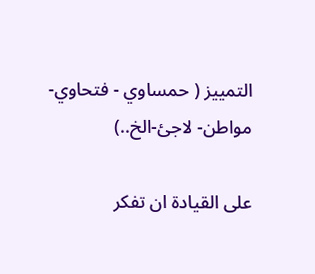التمييز ( حمساوي - فتحاوي- مواطن- لاجئ-الخ..)

على القيادة ان تفكر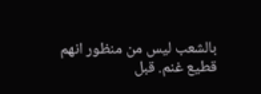بالشعب ليس من منظور انهم قطيع غنم. قبل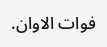فوات الاوان.